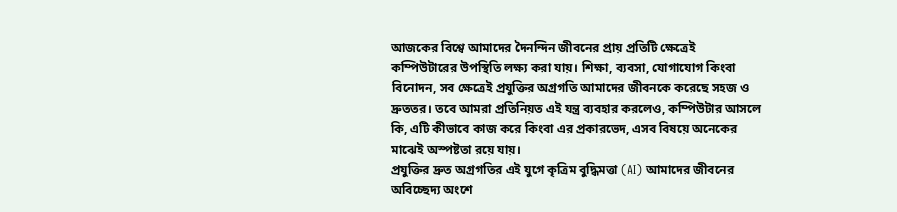আজকের বিশ্বে আমাদের দৈনন্দিন জীবনের প্রায় প্রতিটি ক্ষেত্রেই কম্পিউটারের উপস্থিতি লক্ষ্য করা যায়। শিক্ষা, ব্যবসা, যোগাযোগ কিংবা বিনোদন, সব ক্ষেত্রেই প্রযুক্তির অগ্রগতি আমাদের জীবনকে করেছে সহজ ও দ্রুততর। তবে আমরা প্রতিনিয়ত এই যন্ত্র ব্যবহার করলেও, কম্পিউটার আসলে কি, এটি কীভাবে কাজ করে কিংবা এর প্রকারভেদ, এসব বিষয়ে অনেকের মাঝেই অস্পষ্টতা রয়ে যায়।
প্রযুক্তির দ্রুত অগ্রগতির এই যুগে কৃত্রিম বুদ্ধিমত্তা (AI) আমাদের জীবনের অবিচ্ছেদ্য অংশে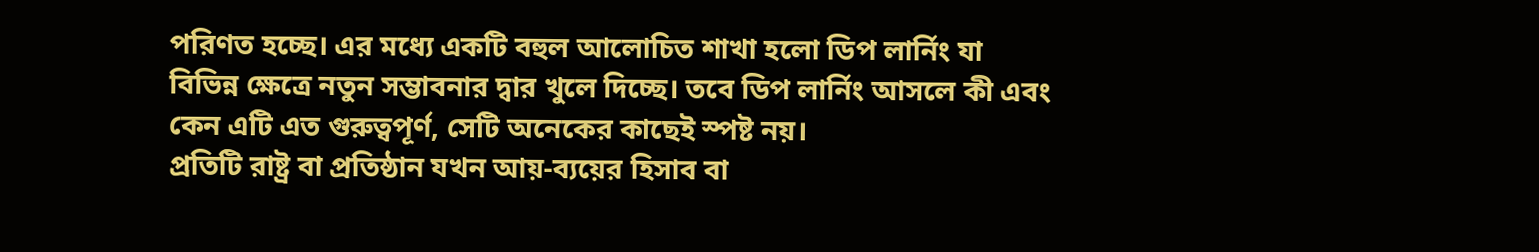পরিণত হচ্ছে। এর মধ্যে একটি বহুল আলোচিত শাখা হলো ডিপ লার্নিং যা বিভিন্ন ক্ষেত্রে নতুন সম্ভাবনার দ্বার খুলে দিচ্ছে। তবে ডিপ লার্নিং আসলে কী এবং কেন এটি এত গুরুত্বপূর্ণ, সেটি অনেকের কাছেই স্পষ্ট নয়।
প্রতিটি রাষ্ট্র বা প্রতিষ্ঠান যখন আয়-ব্যয়ের হিসাব বা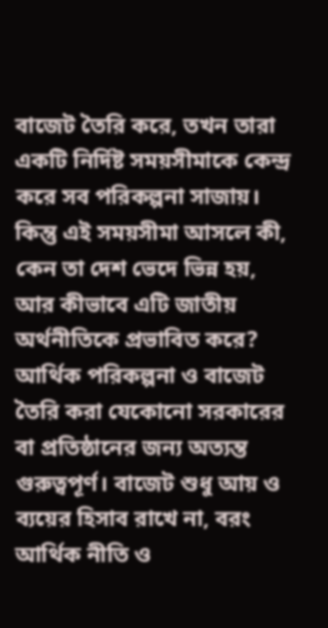বাজেট তৈরি করে, তখন তারা একটি নির্দিষ্ট সময়সীমাকে কেন্দ্র করে সব পরিকল্পনা সাজায়। কিন্তু এই সময়সীমা আসলে কী, কেন তা দেশ ভেদে ভিন্ন হয়, আর কীভাবে এটি জাতীয় অর্থনীতিকে প্রভাবিত করে?
আর্থিক পরিকল্পনা ও বাজেট তৈরি করা যেকোনো সরকারের বা প্রতিষ্ঠানের জন্য অত্যন্ত গুরুত্বপূর্ণ। বাজেট শুধু আয় ও ব্যয়ের হিসাব রাখে না, বরং আর্থিক নীতি ও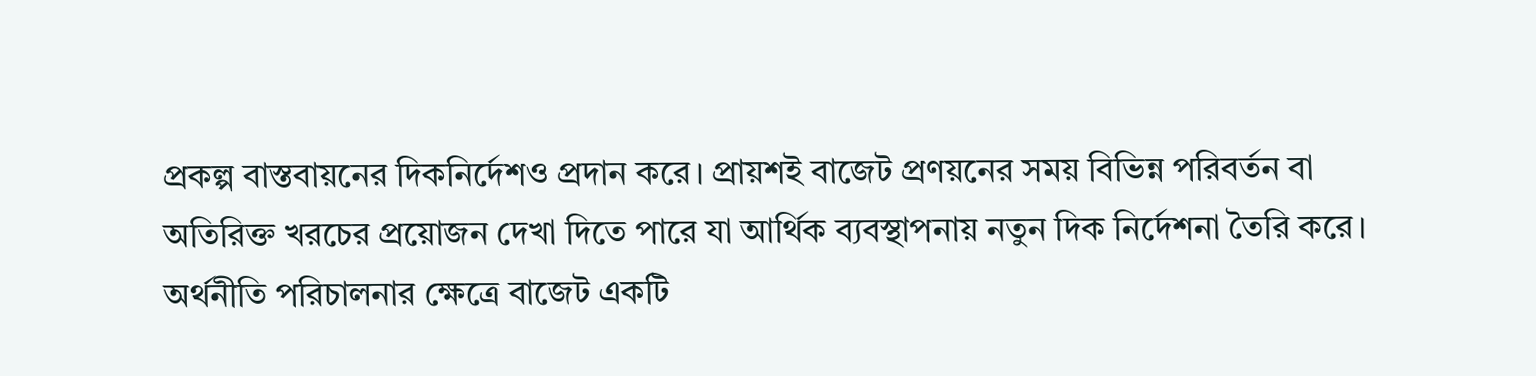প্রকল্প বাস্তবায়নের দিকনির্দেশও প্রদান করে। প্রায়শই বাজেট প্রণয়নের সময় বিভিন্ন পরিবর্তন বা অতিরিক্ত খরচের প্রয়োজন দেখা দিতে পারে যা আর্থিক ব্যবস্থাপনায় নতুন দিক নির্দেশনা তৈরি করে।
অর্থনীতি পরিচালনার ক্ষেত্রে বাজেট একটি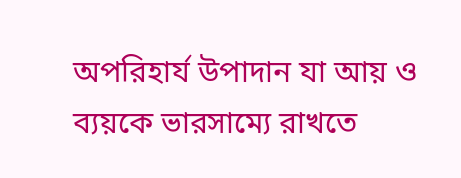অপরিহার্য উপাদান যা আয় ও ব্যয়কে ভারসাম্যে রাখতে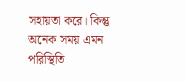সহায়তা করে। কিন্তু অনেক সময় এমন পরিস্থিতি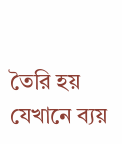তৈরি হয় যেখানে ব্যয়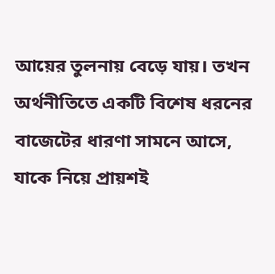আয়ের তুলনায় বেড়ে যায়। তখন অর্থনীতিতে একটি বিশেষ ধরনের বাজেটের ধারণা সামনে আসে, যাকে নিয়ে প্রায়শই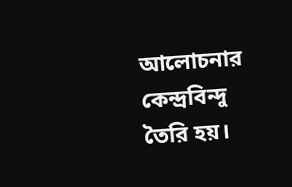আলোচনার কেন্দ্রবিন্দু তৈরি হয়।